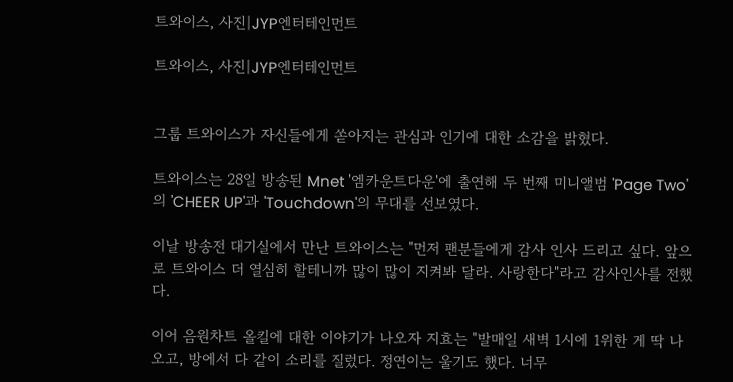트와이스, 사진|JYP엔터테인먼트

트와이스, 사진|JYP엔터테인먼트


그룹 트와이스가 자신들에게 쏟아지는 관심과 인기에 대한 소감을 밝혔다.

트와이스는 28일 방송된 Mnet '엠카운트다운'에 출연해 두 번째 미니앨범 'Page Two'의 'CHEER UP'과 'Touchdown'의 무대를 선보였다.

이날 방송전 대기실에서 만난 트와이스는 "먼저 팬분들에게 감사 인사 드리고 싶다. 앞으로 트와이스 더 열심히 할테니까 많이 많이 지켜봐 달라. 사랑한다"라고 감사인사를 전했다.

이어 음원차트 올킬에 대한 이야기가 나오자 지효는 "발매일 새벽 1시에 1위한 게 딱 나오고, 방에서 다 같이 소리를 질렀다. 정연이는 울기도 했다. 너무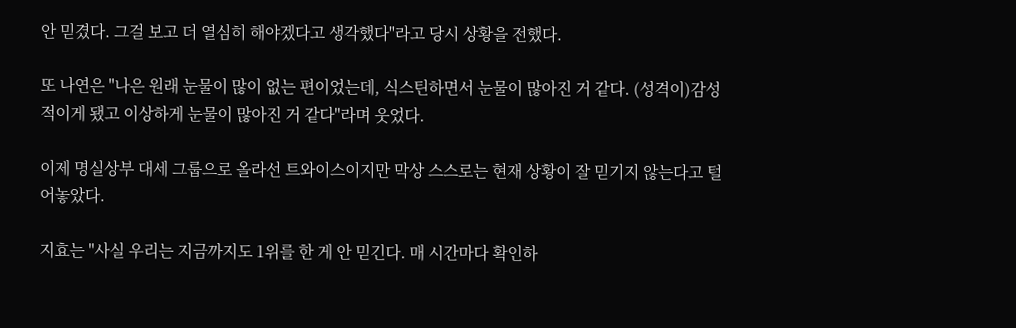안 믿겼다. 그걸 보고 더 열심히 해야겠다고 생각했다"라고 당시 상황을 전했다.

또 나연은 "나은 원래 눈물이 많이 없는 편이었는데, 식스틴하면서 눈물이 많아진 거 같다. (성격이)감성적이게 됐고 이상하게 눈물이 많아진 거 같다"라며 웃었다.

이제 명실상부 대세 그룹으로 올라선 트와이스이지만 막상 스스로는 현재 상황이 잘 믿기지 않는다고 털어놓았다.

지효는 "사실 우리는 지금까지도 1위를 한 게 안 믿긴다. 매 시간마다 확인하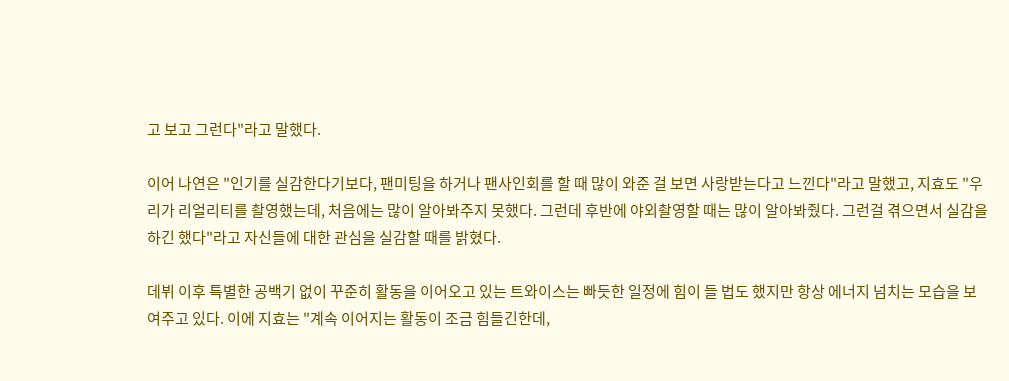고 보고 그런다"라고 말했다.

이어 나연은 "인기를 실감한다기보다, 팬미팅을 하거나 팬사인회를 할 때 많이 와준 걸 보면 사랑받는다고 느낀다"라고 말했고, 지효도 "우리가 리얼리티를 촬영했는데, 처음에는 많이 알아봐주지 못했다. 그런데 후반에 야외촬영할 때는 많이 알아봐줬다. 그런걸 겪으면서 실감을 하긴 했다"라고 자신들에 대한 관심을 실감할 때를 밝혔다.

데뷔 이후 특별한 공백기 없이 꾸준히 활동을 이어오고 있는 트와이스는 빠듯한 일정에 힘이 들 법도 했지만 항상 에너지 넘치는 모습을 보여주고 있다. 이에 지효는 "계속 이어지는 활동이 조금 힘들긴한데,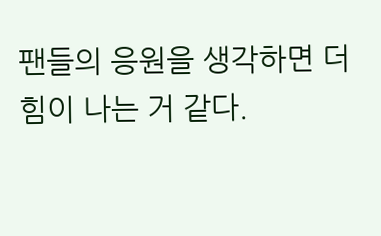팬들의 응원을 생각하면 더 힘이 나는 거 같다.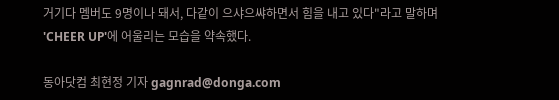거기다 멤버도 9명이나 돼서, 다같이 으샤으쌰하면서 힘을 내고 있다"라고 말하며 'CHEER UP'에 어울리는 모습을 약속했다.

동아닷컴 최현정 기자 gagnrad@donga.com